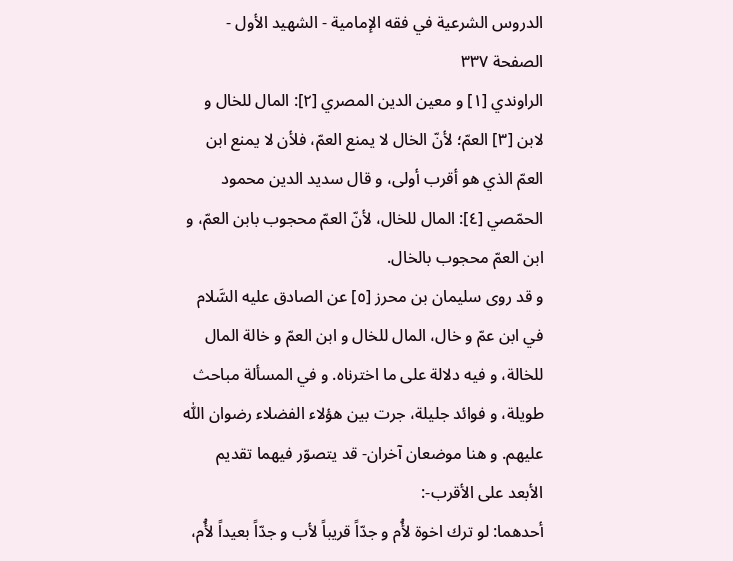الدروس الشرعية في فقه الإمامية - الشهيد الأول - الصفحة ٣٣٧
الراوندي [١] و معين الدين المصري [٢]: المال للخال و لابن [٣] العمّ؛ لأنّ الخال لا يمنع العمّ، فلأن لا يمنع ابن العمّ الذي هو أقرب أولى، و قال سديد الدين محمود الحمّصي [٤]: المال للخال، لأنّ العمّ محجوب بابن العمّ، و ابن العمّ محجوب بالخال.
و قد روى سليمان بن محرز [٥] عن الصادق عليه السَّلام في ابن عمّ و خال، المال للخال و ابن العمّ و خالة المال للخالة، و فيه دلالة على ما اخترناه. و في المسألة مباحث طويلة، و فوائد جليلة، جرت بين هؤلاء الفضلاء رضوان اللّٰه عليهم. و هنا موضعان آخران- قد يتصوّر فيهما تقديم الأبعد على الأقرب-:
أحدهما: لو ترك اخوة لأُم و جدّاً قريباً لأب و جدّاً بعيداً لأُم،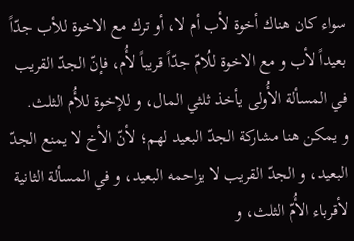سواء كان هناك أخوة لأب أم لا، أو ترك مع الاخوة للأب جدّاً بعيداً لأب و مع الاخوة للُامّ جدّاً قريباً لأُم، فإنّ الجدّ القريب في المسألة الأُولى يأخذ ثلثي المال، و للإخوة للأُم الثلث.
و يمكن هنا مشاركة الجدّ البعيد لهم؛ لأنّ الأخ لا يمنع الجدّ البعيد، و الجدّ القريب لا يزاحمه البعيد، و في المسألة الثانية لأقرباء الأُمّ الثلث، و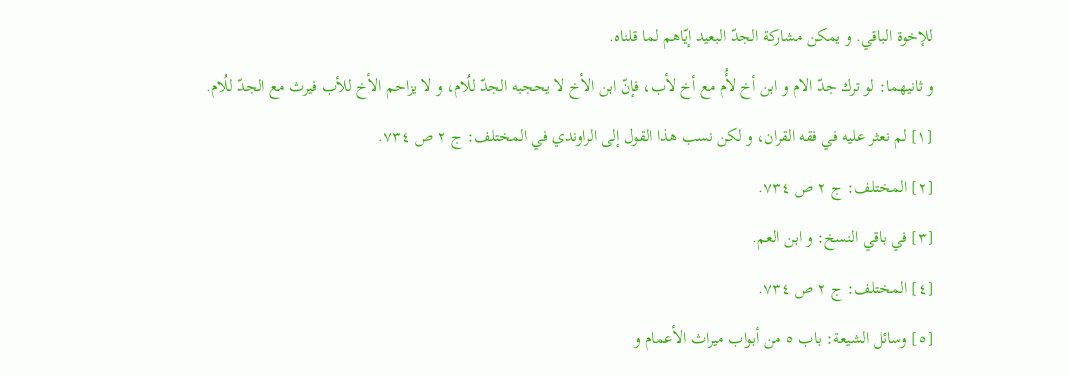للإخوة الباقي. و يمكن مشاركة الجدّ البعيد إيّاهم لما قلناه.
و ثانيهما: لو ترك جدّ الام و ابن أخ لأُم مع أخ لأب، فإنّ ابن الأخ لا يحجبه الجدّ للُام، و لا يزاحم الأخ للأب فيرث مع الجدّ للُام.
[١] لم نعثر عليه في فقه القران، و لكن نسب هذا القول إلى الراوندي في المختلف: ج ٢ ص ٧٣٤.
[٢] المختلف: ج ٢ ص ٧٣٤.
[٣] في باقي النسخ: و ابن العم.
[٤] المختلف: ج ٢ ص ٧٣٤.
[٥] وسائل الشيعة: باب ٥ من أبواب ميراث الأعمام و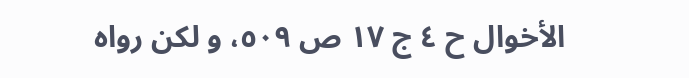الأخوال ح ٤ ج ١٧ ص ٥٠٩، و لكن رواه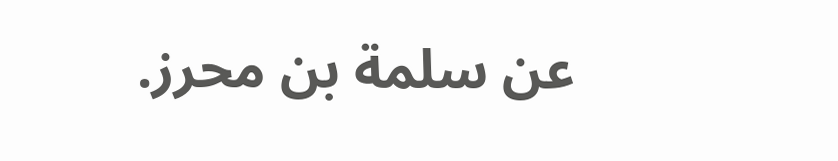عن سلمة بن محرز.